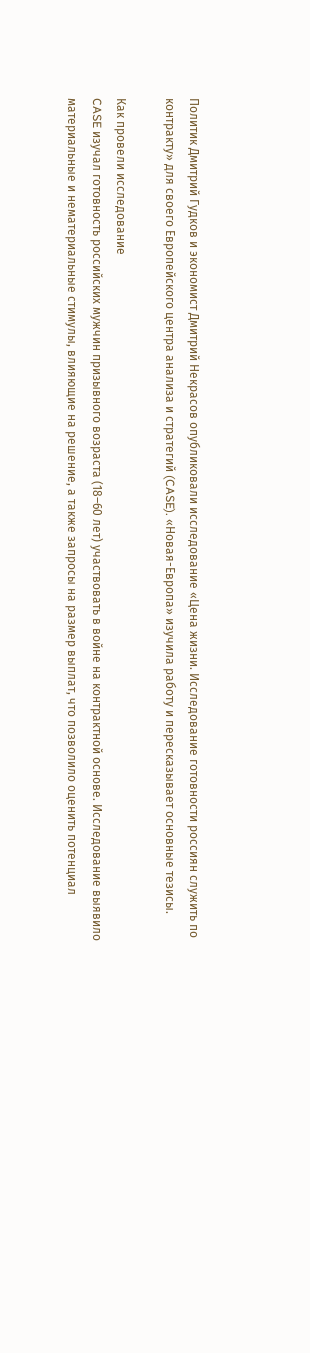Политик Дмитрий Гудков и экономист Дмитрий Некрасов опубликовали исследование «Цена жизни. Исследование готовности россиян служить по контракту» для своего Европейского центра анализа и стратегий (CASE). «Новая-Европа» изучила работу и пересказывает основные тезисы.

Как провели исследование
CASE изучал готовность российских мужчин призывного возраста (18–60 лет) участвовать в войне на контрактной основе. Исследование выявило материальные и нематериальные стимулы, влияющие на решение, а также запросы на размер выплат, что позволило оценить потенциал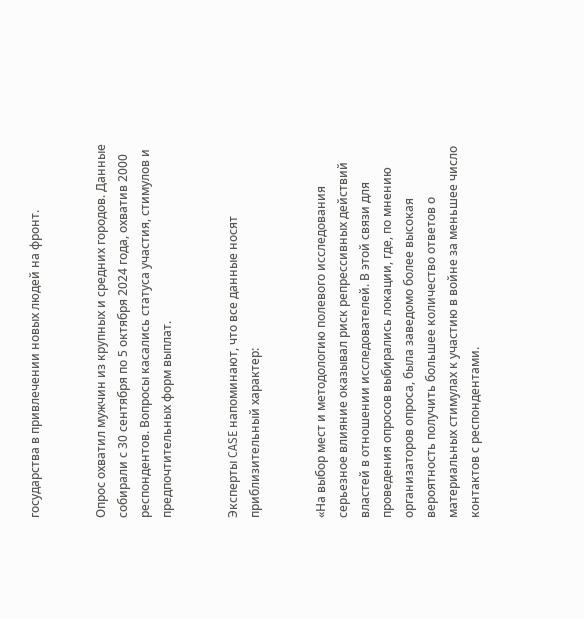государства в привлечении новых людей на фронт.


Опрос охватил мужчин из крупных и средних городов. Данные собирали с 30 сентября по 5 октября 2024 года, охватив 2000 респондентов. Вопросы касались статуса участия, стимулов и предпочтительных форм выплат.


Эксперты CASE напоминают, что все данные носят приблизительный характер:


«На выбор мест и методологию полевого исследования серьезное влияние оказывал риск репрессивных действий властей в отношении исследователей. В этой связи для проведения опросов выбирались локации, где, по мнению организаторов опроса, была заведомо более высокая вероятность получить большее количество ответов о материальных стимулах к участию в войне за меньшее число контактов с респондентами.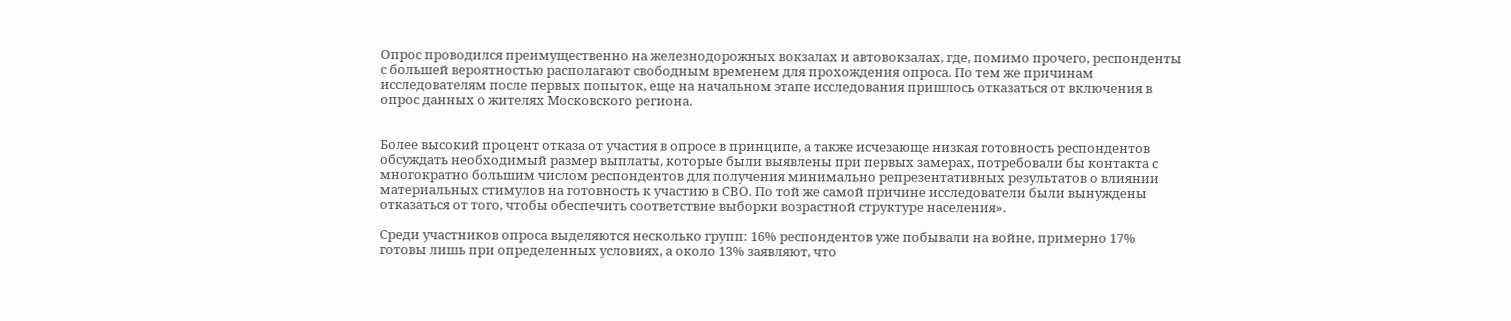Опрос проводился преимущественно на железнодорожных вокзалах и автовокзалах, где, помимо прочего, респонденты с большей вероятностью располагают свободным временем для прохождения опроса. По тем же причинам исследователям после первых попыток, еще на начальном этапе исследования пришлось отказаться от включения в опрос данных о жителях Московского региона.


Более высокий процент отказа от участия в опросе в принципе, а также исчезающе низкая готовность респондентов обсуждать необходимый размер выплаты, которые были выявлены при первых замерах, потребовали бы контакта с многократно большим числом респондентов для получения минимально репрезентативных результатов о влиянии материальных стимулов на готовность к участию в СВО. По той же самой причине исследователи были вынуждены отказаться от того, чтобы обеспечить соответствие выборки возрастной структуре населения».

Среди участников опроса выделяются несколько групп: 16% респондентов уже побывали на войне, примерно 17% готовы лишь при определенных условиях, а около 13% заявляют, что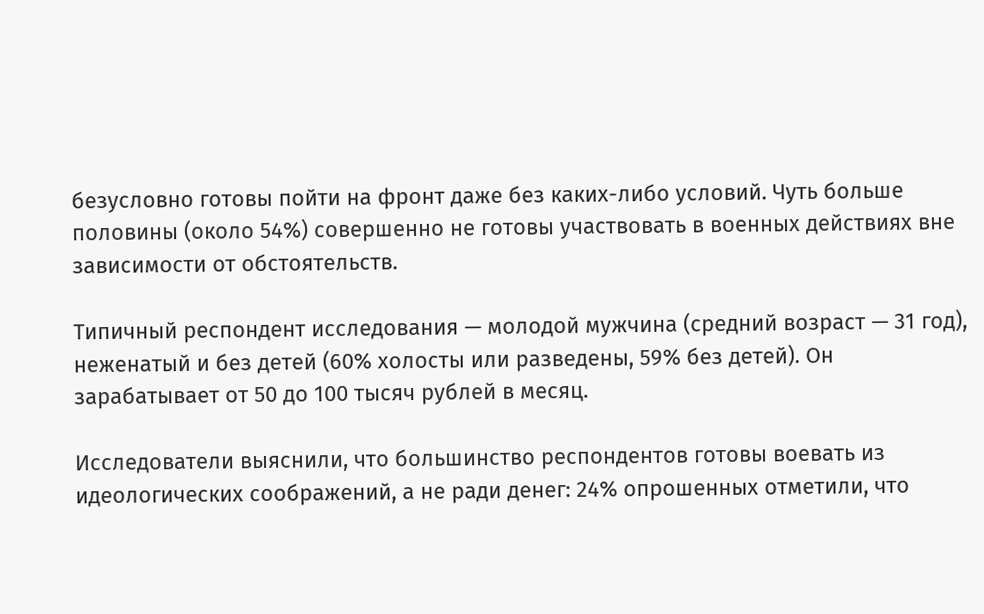безусловно готовы пойти на фронт даже без каких-либо условий. Чуть больше половины (около 54%) совершенно не готовы участвовать в военных действиях вне зависимости от обстоятельств.

Типичный респондент исследования — молодой мужчина (средний возраст — 31 год), неженатый и без детей (60% холосты или разведены, 59% без детей). Он зарабатывает от 50 до 100 тысяч рублей в месяц.

Исследователи выяснили, что большинство респондентов готовы воевать из идеологических соображений, а не ради денег: 24% опрошенных отметили, что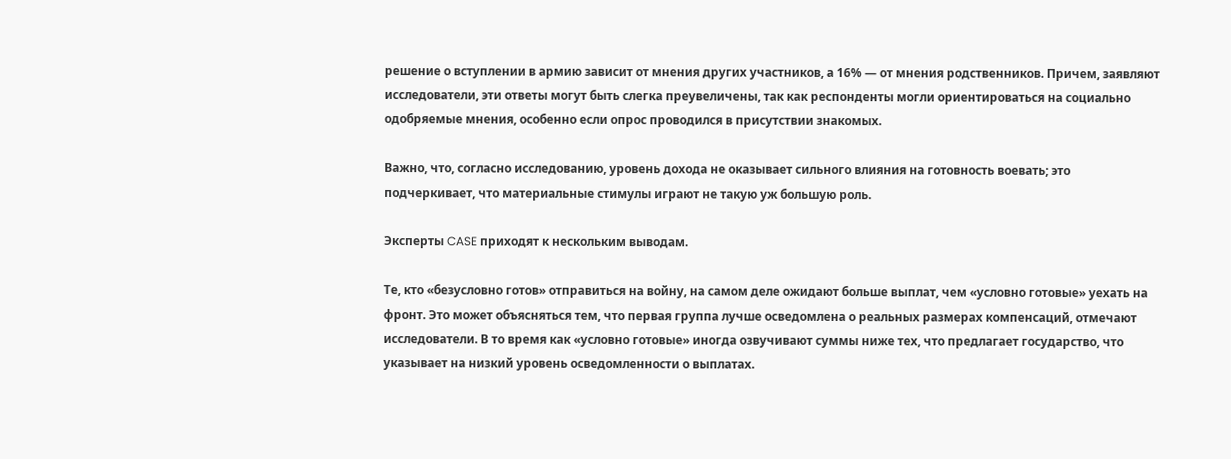решение о вступлении в армию зависит от мнения других участников, а 16% — от мнения родственников. Причем, заявляют исследователи, эти ответы могут быть слегка преувеличены, так как респонденты могли ориентироваться на социально одобряемые мнения, особенно если опрос проводился в присутствии знакомых.

Важно, что, согласно исследованию, уровень дохода не оказывает сильного влияния на готовность воевать; это подчеркивает, что материальные стимулы играют не такую уж большую роль.

Эксперты CASE приходят к нескольким выводам.

Те, кто «безусловно готов» отправиться на войну, на самом деле ожидают больше выплат, чем «условно готовые» уехать на фронт. Это может объясняться тем, что первая группа лучше осведомлена о реальных размерах компенсаций, отмечают исследователи. В то время как «условно готовые» иногда озвучивают суммы ниже тех, что предлагает государство, что указывает на низкий уровень осведомленности о выплатах.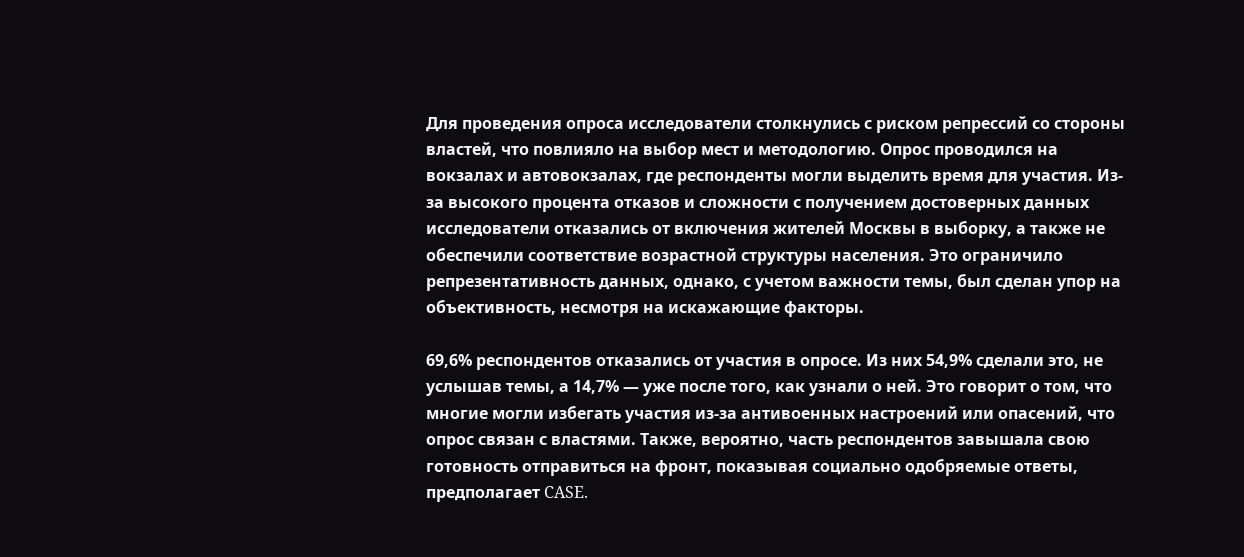Для проведения опроса исследователи столкнулись с риском репрессий со стороны властей, что повлияло на выбор мест и методологию. Опрос проводился на вокзалах и автовокзалах, где респонденты могли выделить время для участия. Из-за высокого процента отказов и сложности с получением достоверных данных исследователи отказались от включения жителей Москвы в выборку, а также не обеспечили соответствие возрастной структуры населения. Это ограничило репрезентативность данных, однако, с учетом важности темы, был сделан упор на объективность, несмотря на искажающие факторы.

69,6% респондентов отказались от участия в опросе. Из них 54,9% сделали это, не услышав темы, а 14,7% — уже после того, как узнали о ней. Это говорит о том, что многие могли избегать участия из-за антивоенных настроений или опасений, что опрос связан с властями. Также, вероятно, часть респондентов завышала свою готовность отправиться на фронт, показывая социально одобряемые ответы, предполагает CASE.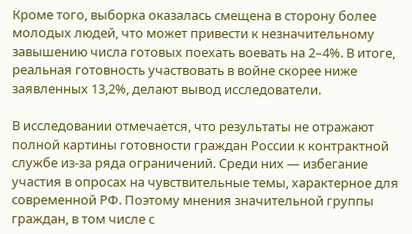Кроме того, выборка оказалась смещена в сторону более молодых людей, что может привести к незначительному завышению числа готовых поехать воевать на 2–4%. В итоге, реальная готовность участвовать в войне скорее ниже заявленных 13,2%, делают вывод исследователи.

В исследовании отмечается, что результаты не отражают полной картины готовности граждан России к контрактной службе из-за ряда ограничений. Среди них — избегание участия в опросах на чувствительные темы, характерное для современной РФ. Поэтому мнения значительной группы граждан, в том числе с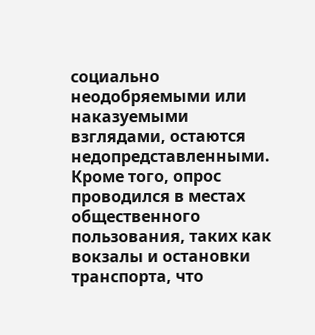социально неодобряемыми или наказуемыми взглядами, остаются недопредставленными. Кроме того, опрос проводился в местах общественного пользования, таких как вокзалы и остановки транспорта, что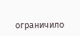ограничило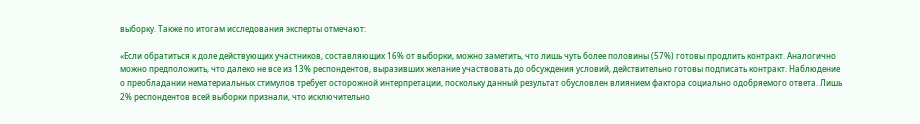выборку. Также по итогам исследования эксперты отмечают:

«Если обратиться к доле действующих участников, составляющих 16% от выборки, можно заметить, что лишь чуть более половины (57%) готовы продлить контракт. Аналогично можно предположить, что далеко не все из 13% респондентов, выразивших желание участвовать до обсуждения условий, действительно готовы подписать контракт. Наблюдение о преобладании нематериальных стимулов требует осторожной интерпретации, поскольку данный результат обусловлен влиянием фактора социально одобряемого ответа. Лишь 2% респондентов всей выборки признали, что исключительно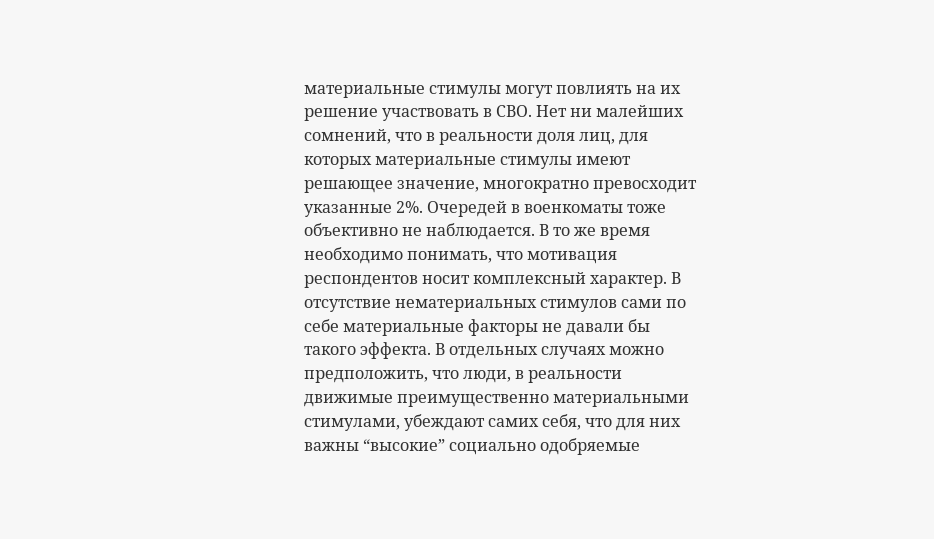материальные стимулы могут повлиять на их решение участвовать в СВО. Нет ни малейших сомнений, что в реальности доля лиц, для которых материальные стимулы имеют решающее значение, многократно превосходит указанные 2%. Очередей в военкоматы тоже объективно не наблюдается. В то же время необходимо понимать, что мотивация респондентов носит комплексный характер. В отсутствие нематериальных стимулов сами по себе материальные факторы не давали бы такого эффекта. В отдельных случаях можно предположить, что люди, в реальности движимые преимущественно материальными стимулами, убеждают самих себя, что для них важны “высокие” социально одобряемые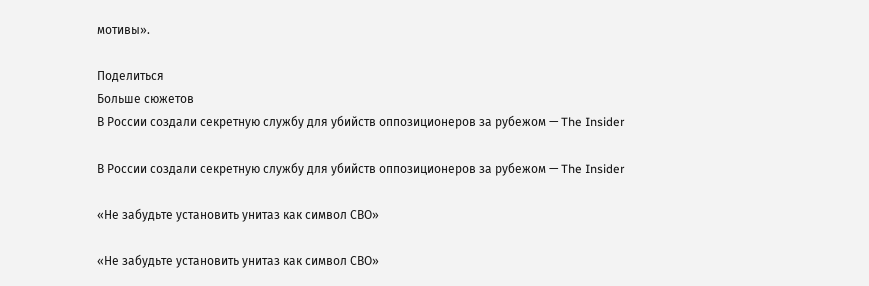мотивы».

Поделиться
Больше сюжетов
В России создали секретную службу для убийств оппозиционеров за рубежом — The Insider

В России создали секретную службу для убийств оппозиционеров за рубежом — The Insider

«Не забудьте установить унитаз как символ СВО»

«Не забудьте установить унитаз как символ СВО»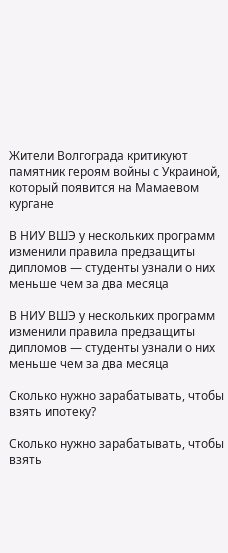Жители Волгограда критикуют памятник героям войны с Украиной, который появится на Мамаевом кургане

В НИУ ВШЭ у нескольких программ изменили правила предзащиты дипломов — студенты узнали о них меньше чем за два месяца

В НИУ ВШЭ у нескольких программ изменили правила предзащиты дипломов — студенты узнали о них меньше чем за два месяца

Сколько нужно зарабатывать, чтобы взять ипотеку?

Сколько нужно зарабатывать, чтобы взять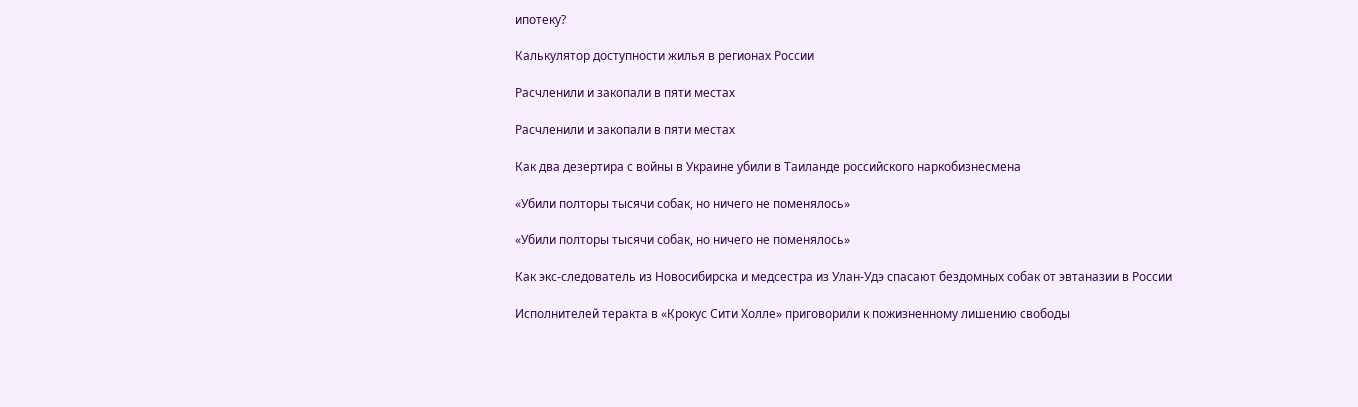ипотеку?

Калькулятор доступности жилья в регионах России

Расчленили и закопали в пяти местах

Расчленили и закопали в пяти местах

Как два дезертира с войны в Украине убили в Таиланде российского наркобизнесмена

«Убили полторы тысячи собак, но ничего не поменялось»

«Убили полторы тысячи собак, но ничего не поменялось»

Как экс-следователь из Новосибирска и медсестра из Улан-Удэ спасают бездомных собак от эвтаназии в России

Исполнителей теракта в «Крокус Сити Холле» приговорили к пожизненному лишению свободы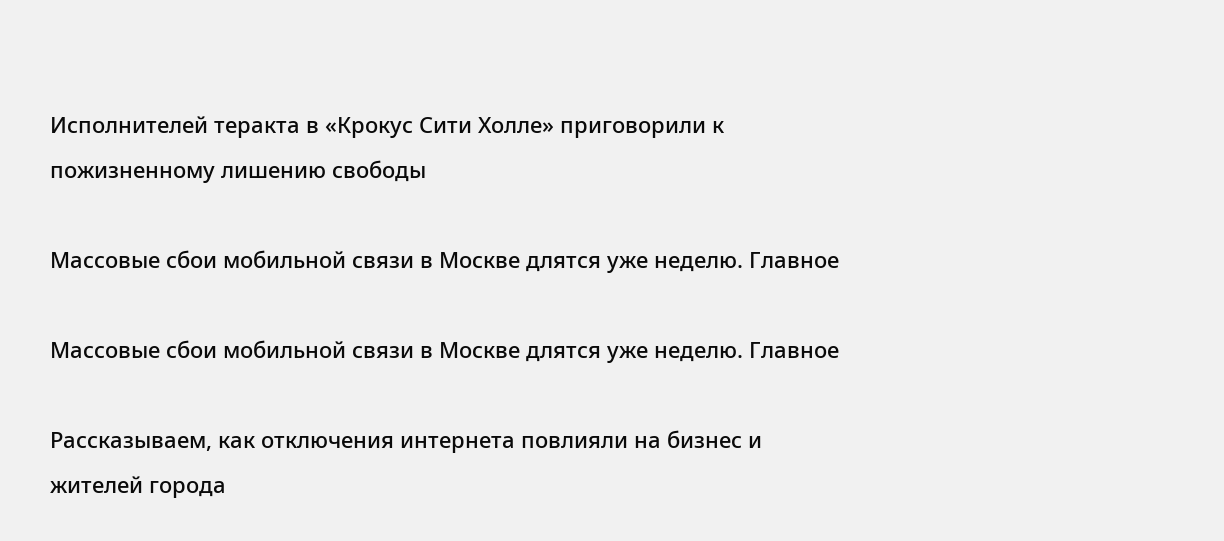Исполнителей теракта в «Крокус Сити Холле» приговорили к пожизненному лишению свободы

Массовые сбои мобильной связи в Москве длятся уже неделю. Главное

Массовые сбои мобильной связи в Москве длятся уже неделю. Главное

Рассказываем, как отключения интернета повлияли на бизнес и жителей города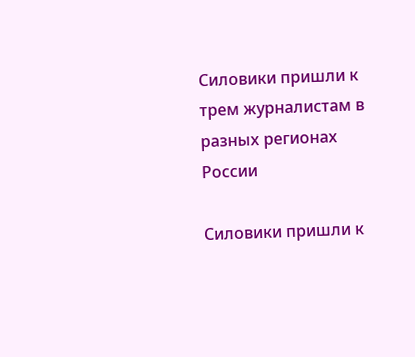Силовики пришли к трем журналистам в разных регионах России

Силовики пришли к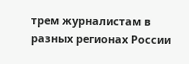трем журналистам в разных регионах России